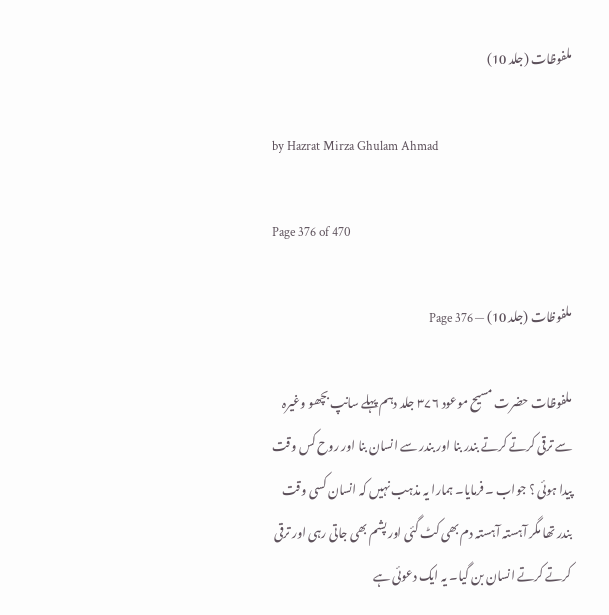ملفوظات (جلد 10)

by Hazrat Mirza Ghulam Ahmad

Page 376 of 470

ملفوظات (جلد 10) — Page 376

ملفوظات حضرت مسیح موعود ۳۷۶ جلد دہم پہلے سانپ بچھو وغیرہ سے ترقی کرتے کرتے بندر بنا اور بندر سے انسان بنا اور روح کس وقت پیدا ہوئی ؟ جواب ۔ فرمایا۔ ہمارا یہ مذہب نہیں کہ انسان کسی وقت بندر تھا مگر آہستہ آہستہ دم بھی کٹ گئی اور پشم بھی جاتی رہی اور ترقی کرتے کرتے انسان بن گیا۔ یہ ایک دعوئی ہے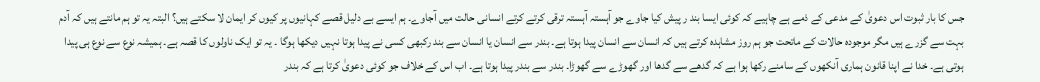جس کا بار ثبوت اس دعویٰ کے مدعی کے ذمے ہے چاہیے کہ کوئی ایسا بند ر پیش کیا جاوے جو آہستہ آہستہ ترقی کرتے کرتے انسانی حالت میں آجاوے۔ ہم ایسے بے دلیل قصے کہانیوں پر کیوں کر ایمان لا سکتے ہیں؟ البتہ یہ تو ہم مانتے ہیں کہ آدم بہت سے گزرے ہیں مگر موجودہ حالات کے ماتحت جو ہم روز مشاہدہ کرتے ہیں کہ انسان سے انسان پیدا ہوتا ہے۔ بندر سے انسان یا انسان سے بند رکبھی کسی نے پیدا ہوتا نہیں دیکھا ہوگا ۔ یہ تو ایک ناولوں کا قصہ ہے۔ ہمیشہ نوع سے نوع ہی پیدا ہوتی ہے۔ خدا نے اپنا قانون ہماری آنکھوں کے سامنے رکھا ہوا ہے کہ گدھے سے گدھا اور گھوڑے سے گھوڑا۔ بندر سے بندر پیدا ہوتا ہے۔ اب اس کے خلاف جو کوئی دعویٰ کرتا ہے کہ بندر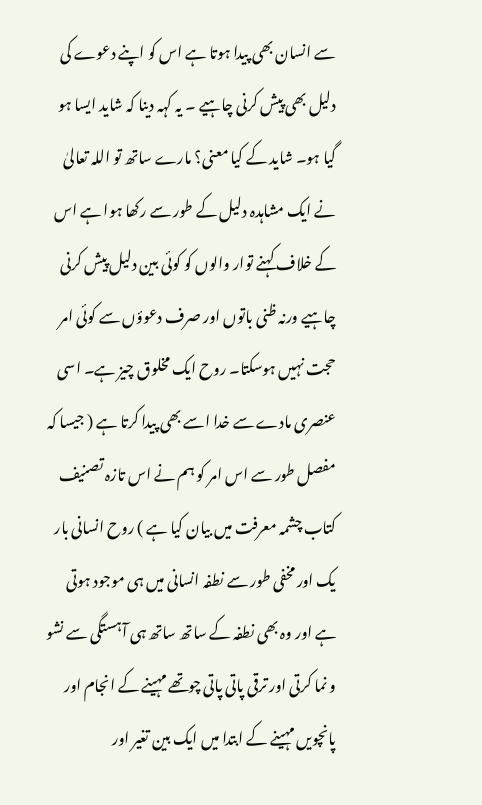سے انسان بھی پیدا ہوتا ہے اس کو اپنے دعوے کی دلیل بھی پیش کرنی چاہیے ۔ یہ کہہ دینا کہ شاید ایسا ہو گیا ہو۔ شاید کے کیا معنی؟ مارے ساتھ تو اللہ تعالیٰ نے ایک مشاہدہ دلیل کے طور سے رکھا ہوا ہے اس کے خلاف کہنے توار والوں کو کوئی بین دلیل پیش کرنی چاہیے ورنہ ظنی باتوں اور صرف دعوؤں سے کوئی امر حجت نہیں ہوسکتا۔ روح ایک مخلوق چیز ہے۔ اسی عنصری مادے سے خدا اسے بھی پیدا کرتا ہے ( جیسا کہ مفصل طور سے اس امر کو ہم نے اس تازہ تصنیف کتاب چشمہ معرفت میں بیان کیا ہے ) روح انسانی بار یک اور مخفی طور سے نطفہ انسانی میں ہی موجود ہوتی ہے اور وہ بھی نطفہ کے ساتھ ساتھ ہی آہستگی سے نشو و نما کرتی اور ترقی پاتی پاتی چوتھے مہینے کے انجام اور پانچویں مہینے کے ابتدا میں ایک بین تغیر اور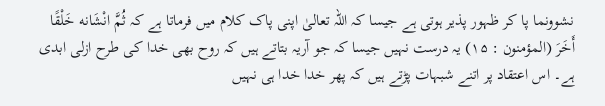نشوونما پا کر ظہور پذیر ہوتی ہے جیسا کہ اللہ تعالیٰ اپنی پاک کلام میں فرماتا ہے کہ ثُمَّ انْشَانه خَلْقًا أَخَرَ (المؤمنون : ۱۵) یہ درست نہیں جیسا کہ جو آریہ بتاتے ہیں کہ روح بھی خدا کی طرح ازلی ابدی ہے۔ اس اعتقاد پر اتنے شبہات پڑتے ہیں کہ پھر خدا خدا ہی نہیں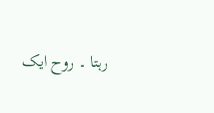رہتا ۔ روح ایک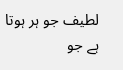لطیف جو ہر ہوتا ہے جو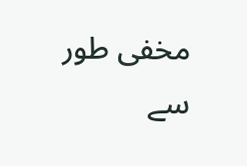مخفی طور سے